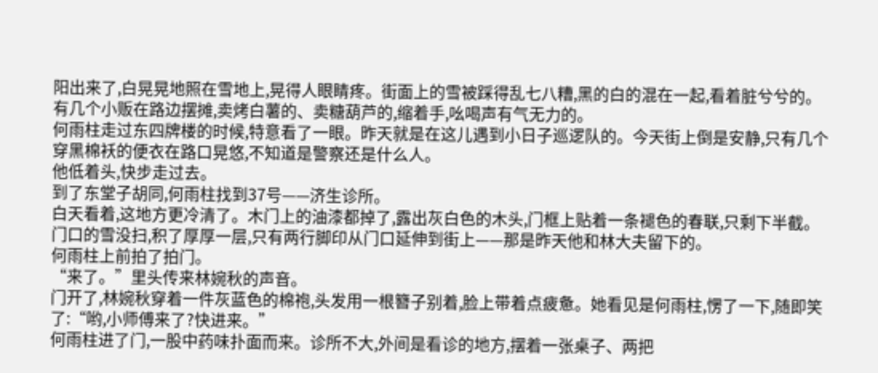阳出来了,白晃晃地照在雪地上,晃得人眼睛疼。街面上的雪被踩得乱七八糟,黑的白的混在一起,看着脏兮兮的。有几个小贩在路边摆摊,卖烤白薯的、卖糖葫芦的,缩着手,吆喝声有气无力的。
何雨柱走过东四牌楼的时候,特意看了一眼。昨天就是在这儿遇到小日子巡逻队的。今天街上倒是安静,只有几个穿黑棉袄的便衣在路口晃悠,不知道是警察还是什么人。
他低着头,快步走过去。
到了东堂子胡同,何雨柱找到37号——济生诊所。
白天看着,这地方更冷清了。木门上的油漆都掉了,露出灰白色的木头,门框上贴着一条褪色的春联,只剩下半截。门口的雪没扫,积了厚厚一层,只有两行脚印从门口延伸到街上——那是昨天他和林大夫留下的。
何雨柱上前拍了拍门。
“来了。”里头传来林婉秋的声音。
门开了,林婉秋穿着一件灰蓝色的棉袍,头发用一根簪子别着,脸上带着点疲惫。她看见是何雨柱,愣了一下,随即笑了:“哟,小师傅来了?快进来。”
何雨柱进了门,一股中药味扑面而来。诊所不大,外间是看诊的地方,摆着一张桌子、两把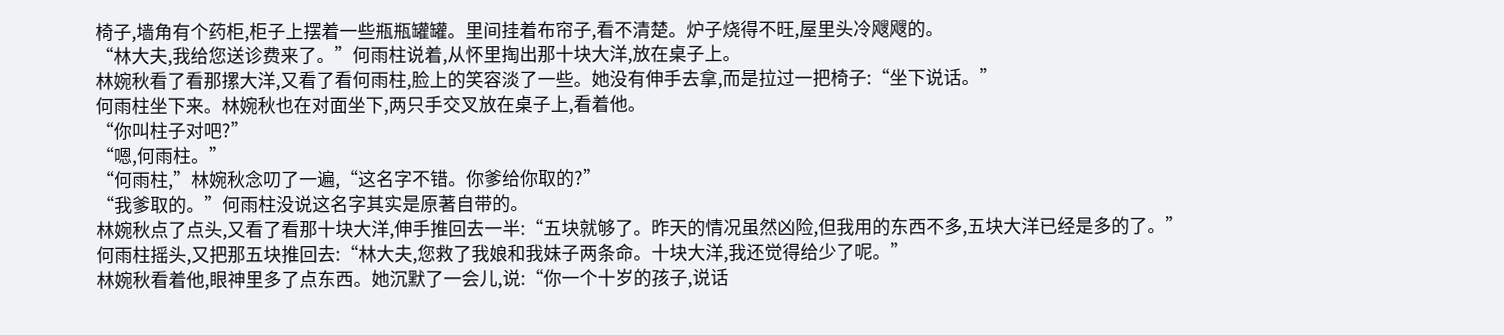椅子,墙角有个药柜,柜子上摆着一些瓶瓶罐罐。里间挂着布帘子,看不清楚。炉子烧得不旺,屋里头冷飕飕的。
“林大夫,我给您送诊费来了。”何雨柱说着,从怀里掏出那十块大洋,放在桌子上。
林婉秋看了看那摞大洋,又看了看何雨柱,脸上的笑容淡了一些。她没有伸手去拿,而是拉过一把椅子:“坐下说话。”
何雨柱坐下来。林婉秋也在对面坐下,两只手交叉放在桌子上,看着他。
“你叫柱子对吧?”
“嗯,何雨柱。”
“何雨柱,”林婉秋念叨了一遍,“这名字不错。你爹给你取的?”
“我爹取的。”何雨柱没说这名字其实是原著自带的。
林婉秋点了点头,又看了看那十块大洋,伸手推回去一半:“五块就够了。昨天的情况虽然凶险,但我用的东西不多,五块大洋已经是多的了。”
何雨柱摇头,又把那五块推回去:“林大夫,您救了我娘和我妹子两条命。十块大洋,我还觉得给少了呢。”
林婉秋看着他,眼神里多了点东西。她沉默了一会儿,说:“你一个十岁的孩子,说话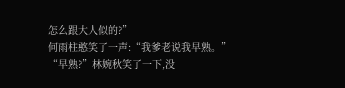怎么跟大人似的?”
何雨柱憨笑了一声:“我爹老说我早熟。”
“早熟?”林婉秋笑了一下,没